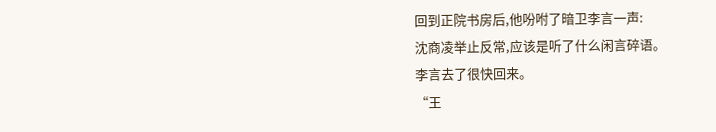回到正院书房后,他吩咐了暗卫李言一声:
沈商凌举止反常,应该是听了什么闲言碎语。
李言去了很快回来。
“王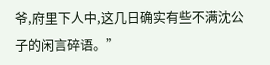爷,府里下人中,这几日确实有些不满沈公子的闲言碎语。”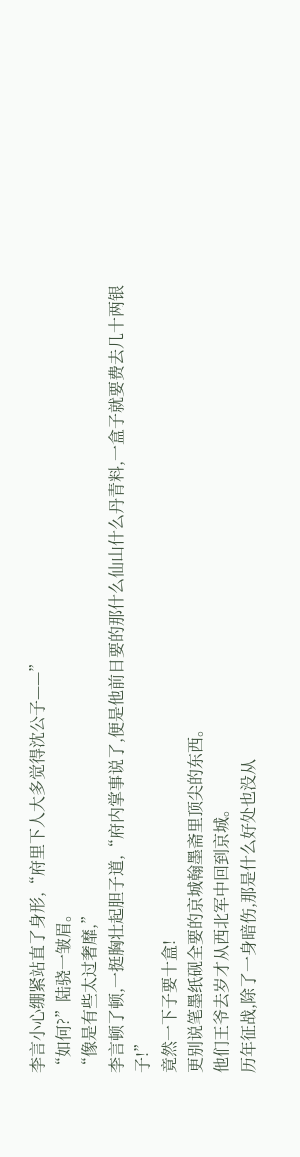李言小心绷紧站直了身形,“府里下人大多觉得沈公子——”
“如何?”陆骁一皱眉。
“像是有些太过奢靡,”
李言顿了顿,一挺胸壮起胆子道,“府内掌事说了,便是他前日要的那什么仙山什么丹青料,一盒子就要费去几十两银子!”
竟然一下子要十盒!
更别说笔墨纸砚全要的京城翰墨斋里顶尖的东西。
他们王爷去岁才从西北军中回到京城。
历年征战,除了一身暗伤,那是什么好处也没从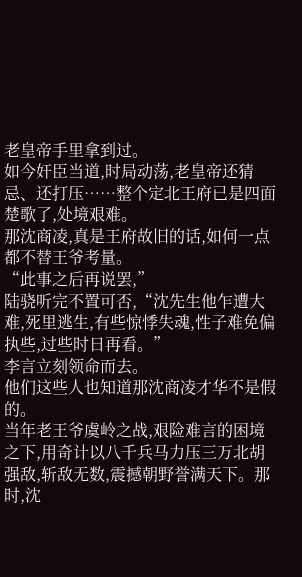老皇帝手里拿到过。
如今奸臣当道,时局动荡,老皇帝还猜忌、还打压……整个定北王府已是四面楚歌了,处境艰难。
那沈商凌,真是王府故旧的话,如何一点都不替王爷考量。
“此事之后再说罢,”
陆骁听完不置可否,“沈先生他乍遭大难,死里逃生,有些惊悸失魂,性子难免偏执些,过些时日再看。”
李言立刻领命而去。
他们这些人也知道那沈商凌才华不是假的。
当年老王爷虞岭之战,艰险难言的困境之下,用奇计以八千兵马力压三万北胡强敌,斩敌无数,震撼朝野誉满天下。那时,沈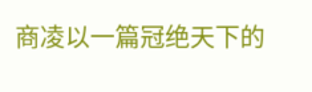商凌以一篇冠绝天下的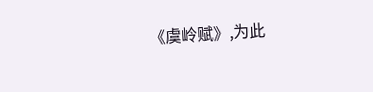《虞岭赋》,为此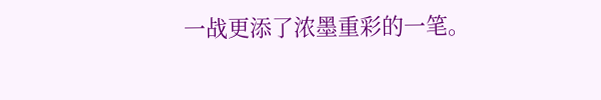一战更添了浓墨重彩的一笔。